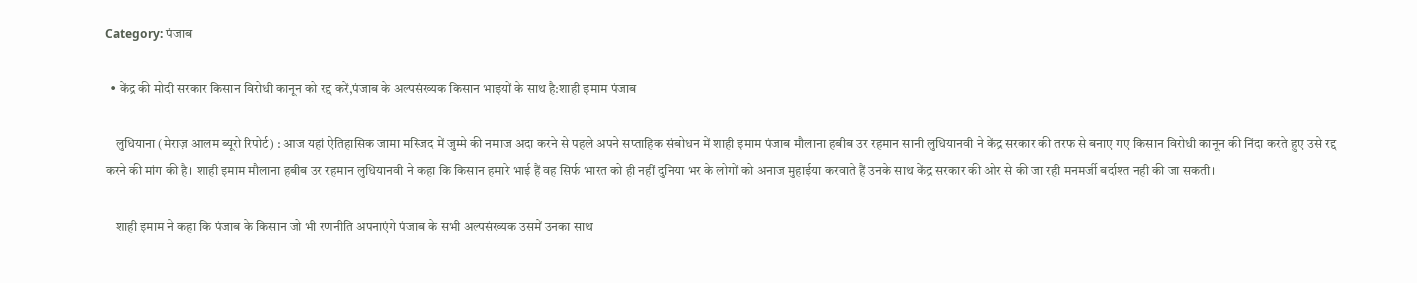Category: पंजाब

  • केंद्र की मोदी सरकार किसान विरोधी कानून को रद्द करें,पंजाब के अल्पसंख्यक किसान भाइयों के साथ है:शाही इमाम पंजाब

    लुधियाना (मेराज़ आलम ब्यूरो रिपोर्ट) : आज यहां ऐतिहासिक जामा मस्जिद में जुम्मे की नमाज अदा करने से पहले अपने सप्ताहिक संबोधन में शाही इमाम पंजाब मौलाना हबीब उर रहमान सानी लुधियानवी ने केंद्र सरकार की तरफ से बनाए गए किसान विरोधी कानून की निंदा करते हुए उसे रद्द करने की मांग की है। शाही इमाम मौलाना हबीब उर रहमान लुधियानवी ने कहा कि किसान हमारे भाई हैं वह सिर्फ भारत को ही नहीं दुनिया भर के लोगों को अनाज मुहाईया करवाते हैं उनके साथ केंद्र सरकार की ओर से की जा रही मनमर्जी बर्दाश्त नही की जा सकती।

    शाही इमाम ने कहा कि पंजाब के किसान जो भी रणनीति अपनाएंगे पंजाब के सभी अल्पसंख्यक उसमें उनका साथ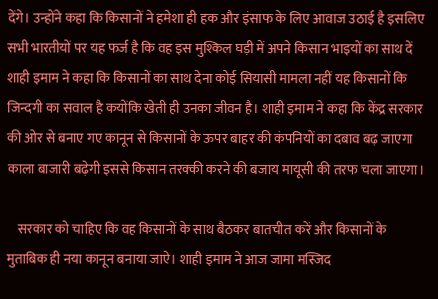देंगे। उन्होंने कहा कि किसानों ने हमेशा ही हक और इंसाफ के लिए आवाज उठाई है इसलिए सभी भारतीयों पर यह फर्ज है कि वह इस मुश्किल घड़ी में अपने किसान भाइयों का साथ दें शाही इमाम ने कहा कि किसानों का साथ देना कोई सियासी मामला नहीं यह किसानों कि जिन्दगी का सवाल है कयोंकि खेती ही उनका जीवन है। शाही इमाम ने कहा कि केंद्र सरकार की ओर से बनाए गए कानून से किसानों के ऊपर बाहर की कंपनियों का दबाव बढ़ जाएगा काला बाजारी बढ़ेगी इससे किसान तरक्की करने की बजाय मायूसी की तरफ चला जाएगा।

    सरकार को चाहिए कि वह किसानों के साथ बैठकर बातचीत करें और किसानों के मुताबिक ही नया कानून बनाया जाऐ। शाही इमाम ने आज जामा मस्जिद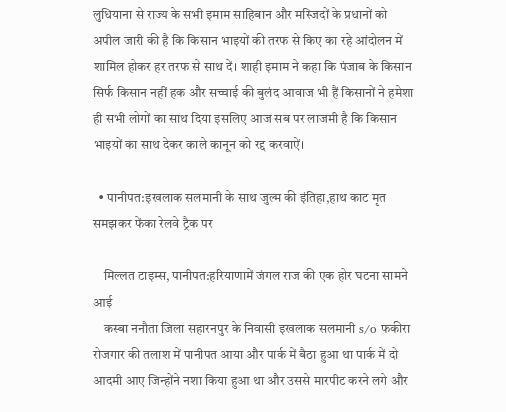लुधियाना से राज्य के सभी इमाम साहिबान और मस्जिदों के प्रधानों को अपील जारी की है कि किसान भाइयों की तरफ से किए का रहे आंदोलन में शामिल होकर हर तरफ से साथ दें। शाही इमाम ने कहा कि पंजाब के किसान सिर्फ किसान नहीं हक और सच्चाई की बुलंद आवाज भी हैं किसानों ने हमेशा ही सभी लोगों का साथ दिया इसलिए आज सब पर लाजमी है कि किसान भाइयों का साथ देकर काले कानून को रद्द करवाऐं।

  • पानीपत:इखलाक सलमानी के साथ जुल्म की इंतिहा,हाथ काट मृत समझकर फेंका रेलवे ट्रैक पर

    मिल्लत टाइम्स, पानीपत:हरियाणामें जंगल राज की एक होर घटना सामने आई
    कस्बा ननौता जिला सहारनपुर के निवासी इखलाक सलमानी s/o फकीरा रोजगार की तलाश में पानीपत आया और पार्क में बैठा हुआ था पार्क में दो आदमी आए जिन्होंने नशा किया हुआ था और उससे मारपीट करने लगे और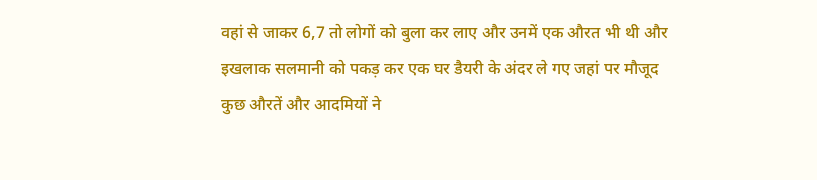वहां से जाकर 6,7 तो लोगों को बुला कर लाए और उनमें एक औरत भी थी और इखलाक सलमानी को पकड़ कर एक घर डैयरी के अंदर ले गए जहां पर मौजूद कुछ औरतें और आदमियों ने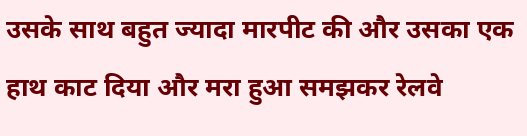उसके साथ बहुत ज्यादा मारपीट की और उसका एक हाथ काट दिया और मरा हुआ समझकर रेलवे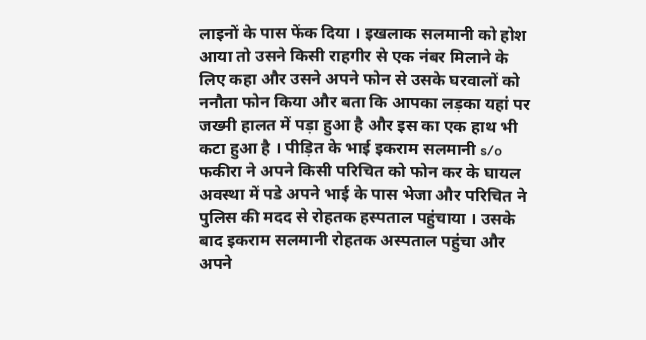लाइनों के पास फेंक दिया । इखलाक सलमानी को होश आया तो उसने किसी राहगीर से एक नंबर मिलाने के लिए कहा और उसने अपने फोन से उसके घरवालों को ननौता फोन किया और बता कि आपका लड़का यहां पर जख्मी हालत में पड़ा हुआ है और इस का एक हाथ भी कटा हुआ है । पीड़ित के भाई इकराम सलमानी s/o फकीरा ने अपने किसी परिचित को फोन कर के घायल अवस्था में पडे अपने भाई के पास भेजा और परिचित ने पुलिस की मदद से रोहतक हस्पताल पहुंचाया । उसके बाद इकराम सलमानी रोहतक अस्पताल पहुंचा और अपने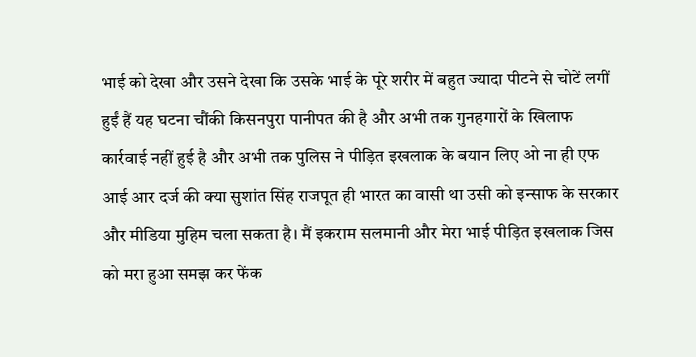भाई को देखा और उसने देखा कि उसके भाई के पूरे शरीर में बहुत ज्यादा पीटने से चोटें लगीं हुईं हैं यह घटना चौंकी किसनपुरा पानीपत की है और अभी तक गुनहगारों के खिलाफ कार्रवाई नहीं हुई है और अभी तक पुलिस ने पीड़ित इखलाक के बयान लिए ओ ना ही एफ आई आर दर्ज की क्या सुशांत सिंह राजपूत ही भारत का वासी था उसी को इन्साफ के सरकार और मीडिया मुहिम चला सकता है। मैं इकराम सलमानी और मेरा भाई पीड़ित इखलाक जिस को मरा हुआ समझ कर फेंक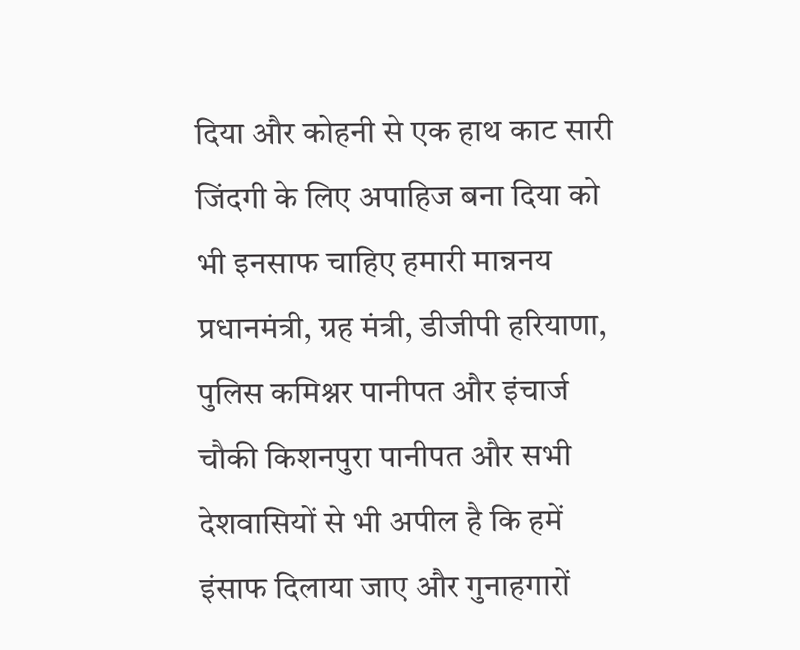दिया और कोहनी से एक हाथ काट सारी जिंदगी के लिए अपाहिज बना दिया को भी इनसाफ चाहिए हमारी मान्ननय प्रधानमंत्री, ग्रह मंत्री, डीजीपी हरियाणा, पुलिस कमिश्नर पानीपत और इंचार्ज चौकी किशनपुरा पानीपत और सभी देशवासियों से भी अपील है कि हमें इंसाफ दिलाया जाए और गुनाहगारों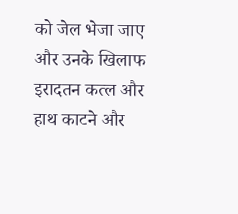को जेल भेजा जाए और उनके खिलाफ इरादतन कत्ल और हाथ काटने और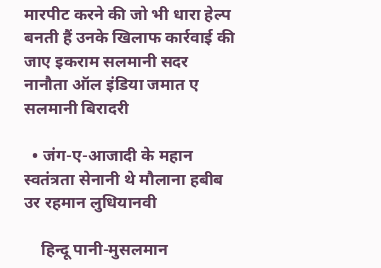मारपीट करने की जो भी धारा हेल्प बनती हैं उनके खिलाफ कार्रवाई की जाए इकराम सलमानी सदर नानौता ऑल इंडिया जमात ए सलमानी बिरादरी

  • जंग-ए-आजादी के महान स्वतंत्रता सेनानी थे मौलाना हबीब उर रहमान लुधियानवी

    हिन्दू पानी-मुसलमान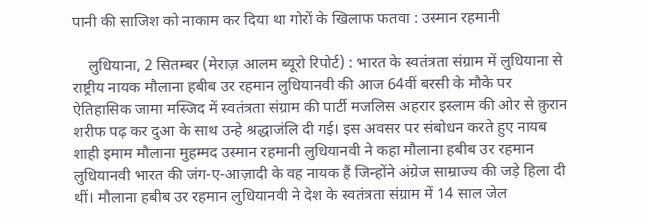पानी की साजिश को नाकाम कर दिया था गोरों के खिलाफ फतवा : उस्मान रहमानी

    लुधियाना, 2 सितम्बर (मेराज़ आलम ब्यूरो रिपोर्ट) : भारत के स्वतंत्रता संग्राम में लुधियाना से राष्ट्रीय नायक मौलाना हबीब उर रहमान लुधियानवी की आज 64वीं बरसी के मौके पर ऐतिहासिक जामा मस्जिद में स्वतंत्रता संग्राम की पार्टी मजलिस अहरार इस्लाम की ओर से क़ुरान शरीफ पढ़ कर दुआ के साथ उन्हे श्रद्धाजंलि दी गई। इस अवसर पर संबोधन करते हुए नायब शाही इमाम मौलाना मुहम्मद उस्मान रहमानी लुधियानवी ने कहा मौलाना हबीब उर रहमान लुधियानवी भारत की जंग-ए-आज़ादी के वह नायक हैं जिन्होंने अंग्रेज साम्राज्य की जड़े हिला दी थीं। मौलाना हबीब उर रहमान लुधियानवी ने देश के स्वतंत्रता संग्राम में 14 साल जेल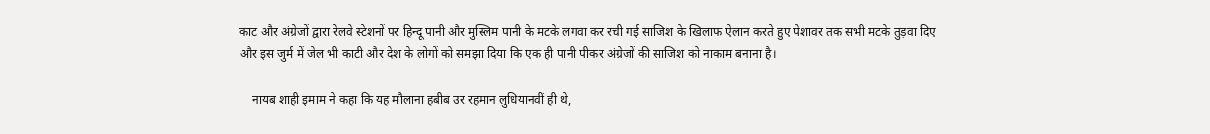काट और अंग्रेजों द्वारा रेलवे स्टेशनों पर हिन्दू पानी और मुस्लिम पानी के मटके लगवा कर रची गई साजिश के खिलाफ ऐलान करते हुए पेशावर तक सभी मटके तुड़वा दिए और इस जुर्म में जेल भी काटी और देश के लोगों को समझा दिया कि एक ही पानी पीकर अंग्रेजों की साजिश को नाकाम बनाना है।

    नायब शाही इमाम ने कहा कि यह मौलाना हबीब उर रहमान लुधियानवीं ही थे,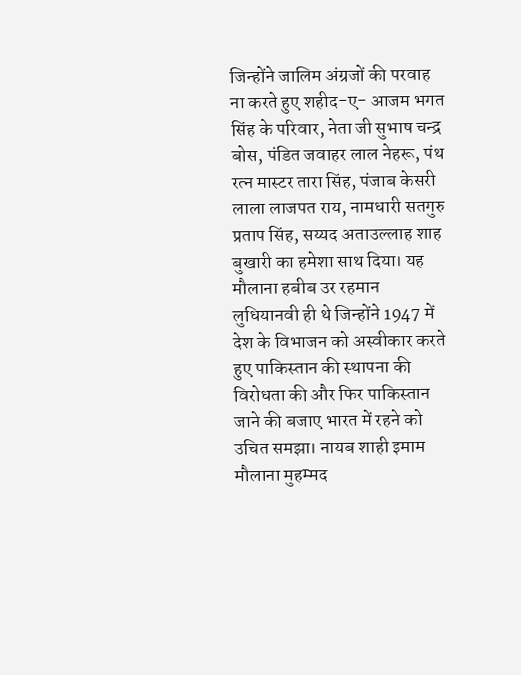जिन्होंने जालिम अंग्रजों की परवाह ना करते हुए शहीद-ए- आजम भगत सिंह के परिवार, नेता जी सुभाष चन्द्र बोस, पंडित जवाहर लाल नेहरू, पंथ रत्न मास्टर तारा सिंह, पंजाब केसरी लाला लाजपत राय, नामधारी सतगुरु प्रताप सिंह, सय्यद अताउल्लाह शाह बुखारी का हमेशा साथ दिया। यह मौलाना हबीब उर रहमान लुधियानवी ही थे जिन्होंने 1947 में देश के विभाजन को अस्वीकार करते हुए पाकिस्तान की स्थापना की विरोधता की और फिर पाकिस्तान जाने की बजाए भारत में रहने को उचित समझा। नायब शाही इमाम मौलाना मुहम्मद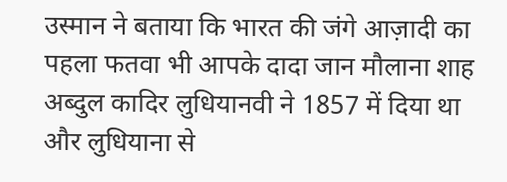उस्मान ने बताया कि भारत की जंगे आज़ादी का पहला फतवा भी आपके दादा जान मौलाना शाह अब्दुल कादिर लुधियानवी ने 1857 में दिया था और लुधियाना से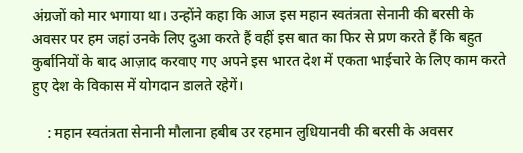अंग्रजों को मार भगाया था। उन्होंने कहा कि आज इस महान स्वतंत्रता सेनानी की बरसी के अवसर पर हम जहां उनके लिए दुआ करते हैं वहीं इस बात का फिर से प्रण करते हैं कि बहुत कुर्बानियों के बाद आज़ाद करवाए गए अपने इस भारत देश में एकता भाईचारे के लिए काम करते हुए देश के विकास में योगदान डालते रहेगें।

    : महान स्वतंत्रता सेनानी मौलाना हबीब उर रहमान लुधियानवी की बरसी के अवसर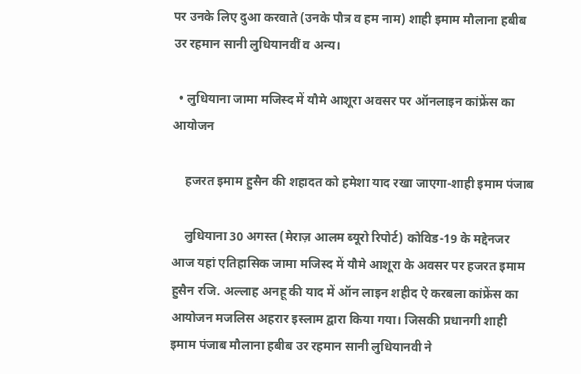पर उनके लिए दुआ करवाते (उनके पौत्र व हम नाम) शाही इमाम मौलाना हबीब उर रहमान सानी लुधियानवीं व अन्य।

  • लुधियाना जामा मजिस्द में यौमे आशूरा अवसर पर ऑनलाइन कांफ्रेंस का आयोजन

    हजरत इमाम हुसैन की शहादत को हमेशा याद रखा जाएगा-शाही इमाम पंजाब

    लुधियाना 30 अगस्त (मेराज़ आलम ब्यूरो रिपोर्ट) कोविड-19 के मद्देनजर आज यहां एतिहासिक जामा मजिस्द में यौमे आशूरा के अवसर पर हजरत इमाम हुसैन रजि. अल्लाह अनहू की याद में ऑन लाइन शहीद ऐ करबला कांफ्रेंस का आयोजन मजलिस अहरार इस्लाम द्वारा किया गया। जिसकी प्रधानगी शाही इमाम पंजाब मौलाना हबीब उर रहमान सानी लुधियानवी ने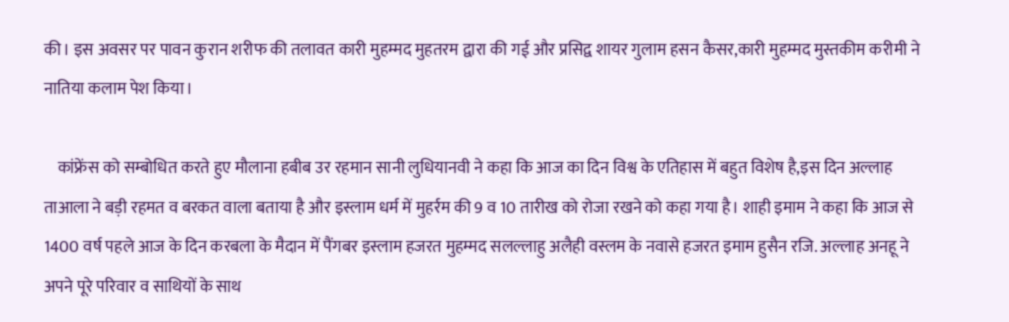की। इस अवसर पर पावन कुरान शरीफ की तलावत कारी मुहम्मद मुहतरम द्वारा की गई और प्रसिद्व शायर गुलाम हसन कैसर,कारी मुहम्मद मुस्तकीम करीमी ने नातिया कलाम पेश किया।

    कांफ्रेंस को सम्बोधित करते हुए मौलाना हबीब उर रहमान सानी लुधियानवी ने कहा कि आज का दिन विश्व के एतिहास में बहुत विशेष है,इस दिन अल्लाह ताआला ने बड़ी रहमत व बरकत वाला बताया है और इस्लाम धर्म में मुहर्रम की 9 व 10 तारीख को रोजा रखने को कहा गया है। शाही इमाम ने कहा कि आज से 1400 वर्ष पहले आज के दिन करबला के मैदान में पैंगबर इस्लाम हजरत मुहम्मद सलल्लाहु अलैही वस्लम के नवासे हजरत इमाम हुसैन रजि. अल्लाह अनहू ने अपने पूरे परिवार व साथियों के साथ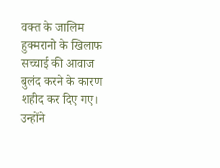वक्त के जालिम हुक्मरानो के खिलाफ सच्चाई की आवाज बुलंद करने के कारण शहीद कर दिए गए। उन्होंने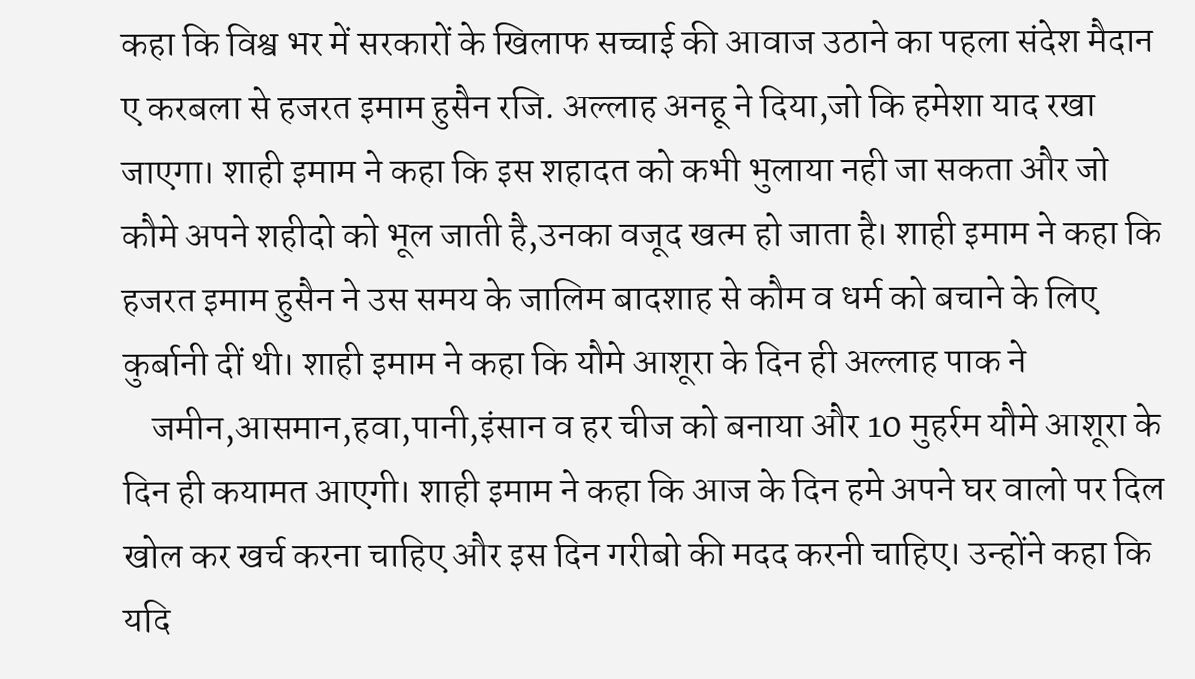कहा कि विश्व भर में सरकारों के खिलाफ सच्चाई की आवाज उठाने का पहला संदेश मैदान ए करबला से हजरत इमाम हुसैन रजि. अल्लाह अनहू ने दिया,जो कि हमेशा याद रखा जाएगा। शाही इमाम ने कहा कि इस शहादत को कभी भुलाया नही जा सकता और जो कौमे अपने शहीदो को भूल जाती है,उनका वजूद खत्म हो जाता है। शाही इमाम ने कहा कि हजरत इमाम हुसैन ने उस समय के जालिम बादशाह से कौम व धर्म को बचाने के लिए कुर्बानी दीं थी। शाही इमाम ने कहा कि यौमे आशूरा के दिन ही अल्लाह पाक ने
    जमीन,आसमान,हवा,पानी,इंसान व हर चीज को बनाया और 10 मुहर्रम यौमे आशूरा के दिन ही कयामत आएगी। शाही इमाम ने कहा कि आज के दिन हमे अपने घर वालो पर दिल खोल कर खर्च करना चाहिए और इस दिन गरीबो की मदद करनी चाहिए। उन्होंने कहा कि यदि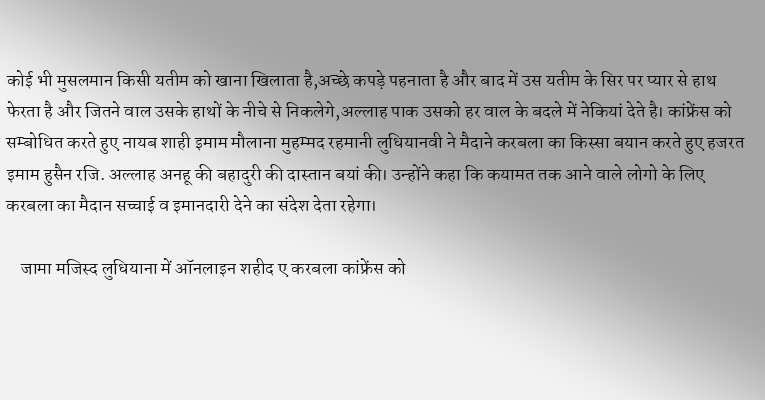कोई भी मुसलमान किसी यतीम को खाना खिलाता है,अच्छे कपड़े पहनाता है और बाद में उस यतीम के सिर पर प्यार से हाथ फेरता है और जितने वाल उसके हाथों के नीचे से निकलेगे,अल्लाह पाक उसको हर वाल के बदले में नेकियां देते है। कांफ्रेंस को सम्बोधित करते हुए नायब शाही इमाम मौलाना मुहम्मद रहमानी लुधियानवी ने मैदाने करबला का किस्सा बयान करते हुए हजरत इमाम हुसैन रजि. अल्लाह अनहू की बहादुरी की दास्तान बयां की। उन्होंने कहा कि कयामत तक आने वाले लोगो के लिए करबला का मैदान सच्चाई व इमानदारी देने का संदेश देता रहेगा।

    जामा मजिस्द लुधियाना में ऑनलाइन शहीद ए करबला कांफ्रेंस को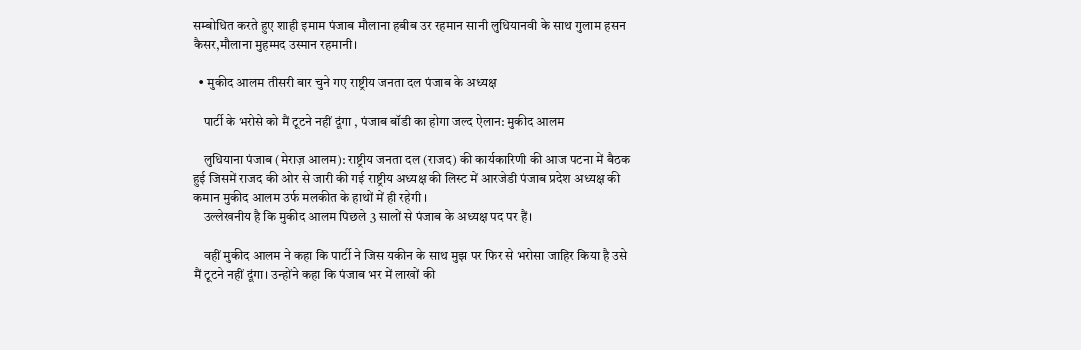सम्बोधित करते हुए शाही इमाम पंजाब मौलाना हबीब उर रहमान सानी लुधियानवी के साथ गुलाम हसन कैसर,मौलाना मुहम्मद उस्मान रहमानी।

  • मुकीद आलम तीसरी बार चुने गए राष्ट्रीय जनता दल पंजाब के अध्यक्ष

    पार्टी के भरोसे को मैं टूटने नहीं दूंगा , पंजाब बॉडी का होगा जल्द ऐलान: मुकीद आलम

    लुधियाना पंजाब (मेराज़ आलम): राष्ट्रीय जनता दल (राजद) की कार्यकारिणी की आज पटना में बैठक हुई जिसमें राजद की ओर से जारी की गई राष्ट्रीय अध्यक्ष की लिस्ट में आरजेडी पंजाब प्रदेश अध्यक्ष की कमान मुकीद आलम उर्फ मलकीत के हाथों में ही रहेगी ।
    उल्लेखनीय है कि मुकीद आलम पिछले 3 सालों से पंजाब के अध्यक्ष पद पर हैं।

    वहीं मुकीद आलम ने कहा कि पार्टी ने जिस यकीन के साथ मुझ पर फिर से भरोसा जाहिर किया है उसे मैं टूटने नहीं दूंगा। उन्होंने कहा कि पंजाब भर में लाखों की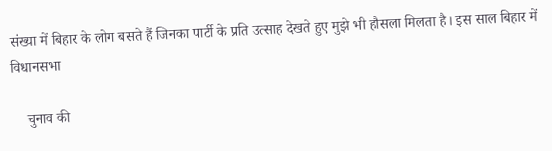संख्या में बिहार के लोग बसते हैं जिनका पार्टी के प्रति उत्साह देखते हुए मुझे भी हौसला मिलता है। इस साल बिहार में विधानसभा

    चुनाव की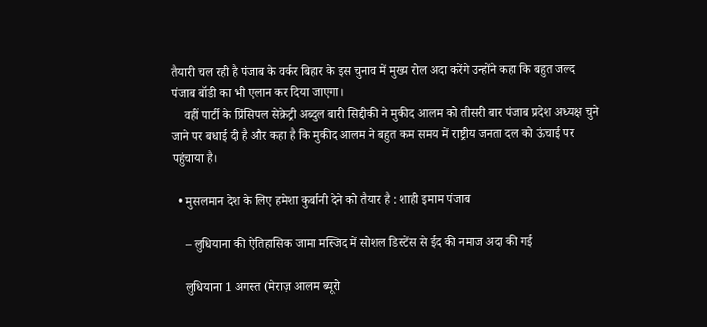तैयारी चल रही है पंजाब के वर्कर बिहार के इस चुनाव में मुख्य रोल अदा करेंगे उन्होंने कहा कि बहुत जल्द पंजाब बॉडी का भी एलान कर दिया जाएगा।
    वहीं पार्टी के प्रिंसिपल सेक्रेट्री अब्दुल बारी सिद्दीकी ने मुकीद आलम को तीसरी बार पंजाब प्रदेश अध्यक्ष चुने जाने पर बधाई दी है और कहा है कि मुकीद आलम ने बहुत कम समय में राष्ट्रीय जनता दल को ऊंचाई पर पहुंचाया है।

  • मुसलमान देश के लिए हमेशा कुर्बानी देने को तैयार है : शाही इमाम पंजाब

    – लुधियाना की ऐतिहासिक जामा मस्जिद में सोशल डिस्टेंस से ईद की नमाज अदा की गई

    लुधियाना 1 अगस्त (मेराज़ आलम ब्यूरो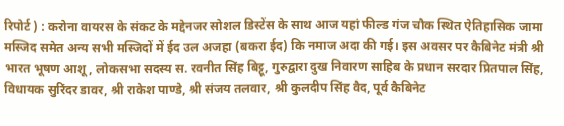रिपोर्ट ) : करोना वायरस के संकट के मद्देनजर सोशल डिस्टेंस के साथ आज यहां फील्ड गंज चौक स्थित ऐतिहासिक जामा मस्जिद समेत अन्य सभी मस्जिदों में ईद उल अजहा (बकरा ईद) कि नमाज अदा की गई। इस अवसर पर कैबिनेट मंत्री श्री भारत भूषण आशू, लोकसभा सदस्य स. रवनीत सिंह बिट्टू, गुरुद्वारा दुख निवारण साहिब के प्रधान सरदार प्रितपाल सिंह, विधायक सुरिंदर डावर, श्री राकेश पाण्डे, श्री संजय तलवार, श्री कुलदीप सिंह वैद, पूर्व कैबिनेट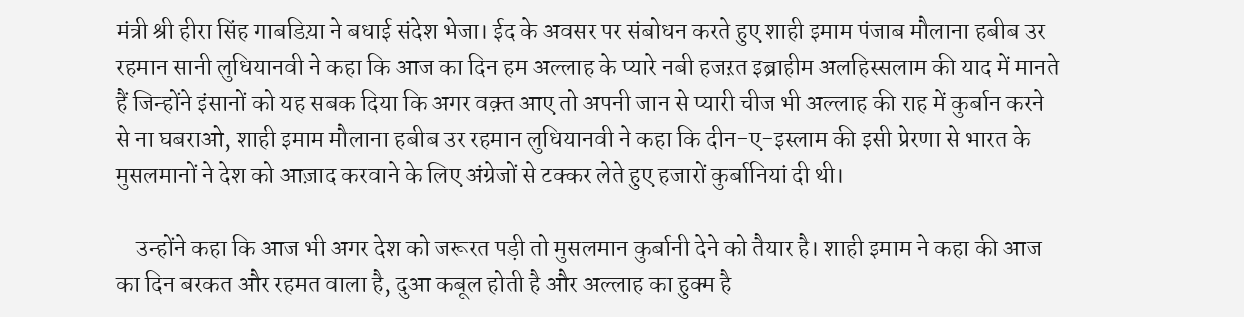मंत्री श्री हीरा सिंह गाबडिय़ा ने बधाई संदेश भेजा। ईद के अवसर पर संबोधन करते हुए शाही इमाम पंजाब मौलाना हबीब उर रहमान सानी लुधियानवी ने कहा कि आज का दिन हम अल्लाह के प्यारे नबी हजऱत इब्राहीम अलहिस्सलाम की याद में मानते हैं जिन्होंने इंसानों को यह सबक दिया कि अगर वक़्त आए तो अपनी जान से प्यारी चीज भी अल्लाह की राह में कुर्बान करने से ना घबराओ, शाही इमाम मौलाना हबीब उर रहमान लुधियानवी ने कहा कि दीन-ए-इस्लाम की इसी प्रेरणा से भारत के मुसलमानों ने देश को आज़ाद करवाने के लिए अंग्रेजों से टक्कर लेते हुए हजारों कुर्बानियां दी थी।

    उन्होंने कहा कि आज भी अगर देश को जरूरत पड़ी तो मुसलमान कुर्बानी देने को तैयार है। शाही इमाम ने कहा की आज का दिन बरकत और रहमत वाला है, दुआ कबूल होती है और अल्लाह का हुक्म है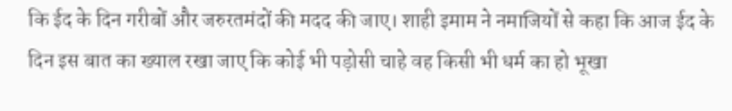कि ईद के दिन गरीबों और जरुरतमंदों की मदद की जाए। शाही इमाम ने नमाजियों से कहा कि आज ईद के दिन इस बात का ख्याल रखा जाए कि कोई भी पड़ोसी चाहे वह किसी भी धर्म का हो भूखा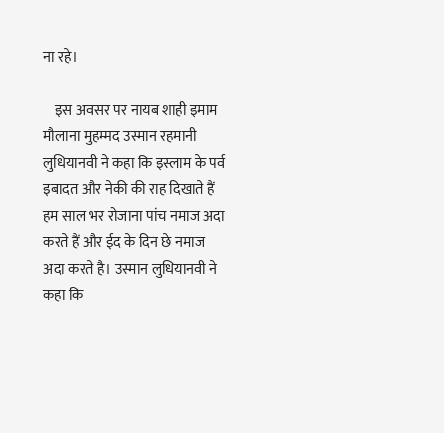ना रहे।

    इस अवसर पर नायब शाही इमाम मौलाना मुहम्मद उस्मान रहमानी लुधियानवी ने कहा कि इस्लाम के पर्व इबादत और नेकी की राह दिखाते हैं हम साल भर रोजाना पांच नमाज अदा करते हैं और ईद के दिन छे नमाज अदा करते है। उस्मान लुधियानवी ने कहा कि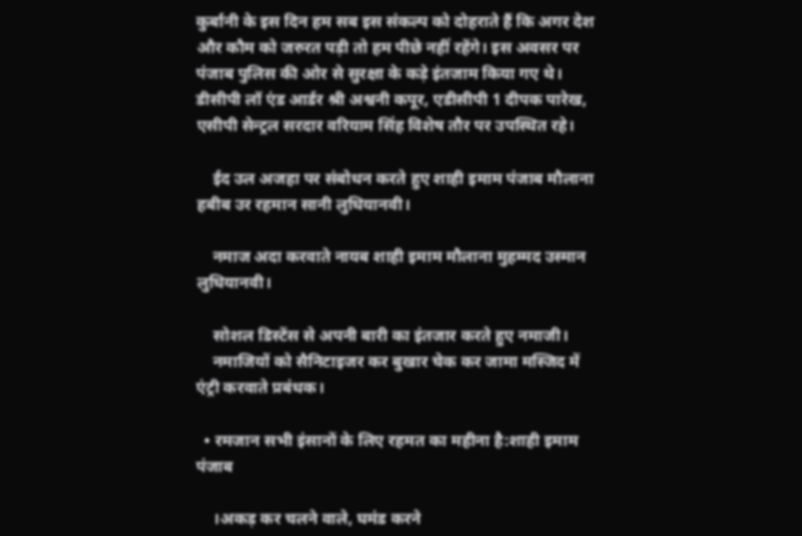कुर्बानी के इस दिन हम सब इस संकल्प को दोहराते हैं कि अगर देश और कौम को जरुरत पड़ी तो हम पीछे नहीं रहेंगे। इस अवसर पर पंजाब पुलिस की ओर से सुरक्षा के कड़े इंतजाम किया गए थे। डीसीपी लॉ एंड आर्डर श्री अश्वनी कपूर, एडीसीपी 1 दीपक पारेख, एसीपी सेन्ट्रल सरदार वरियाम सिंह विशेष तौर पर उपस्थित रहे।

    ईद उल अजहा पर संबोधन करते हुए शाही इमाम पंजाब मौलाना हबीब उर रहमान सानी लुधियानवी।

    नमाज अदा करवाते नायब शाही इमाम मौलाना मुहम्मद उस्मान लुधियानवी।

    सोशल डिस्टेंस से अपनी बारी का इंतजार करते हुए नमाजी।
    नमाजियों को सैनिटाइजर कर बुखार चेक कर जामा मस्जिद में एंट्री करवाते प्रबंधक।

  • रमजान सभी इंसानों के लिए रहमत का महीना है:शाही इमाम पंजाब

    ।अकड़ कर चलने वाले, घमंड करने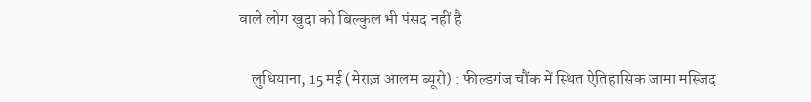वाले लोग खुदा को बिल्कुल भी पंसद नहीं है

    लुधियाना, 15 मई (मेराज़ आलम ब्यूरो) : फील्डगंज चौंक में स्थित ऐतिहासिक जामा मस्जिद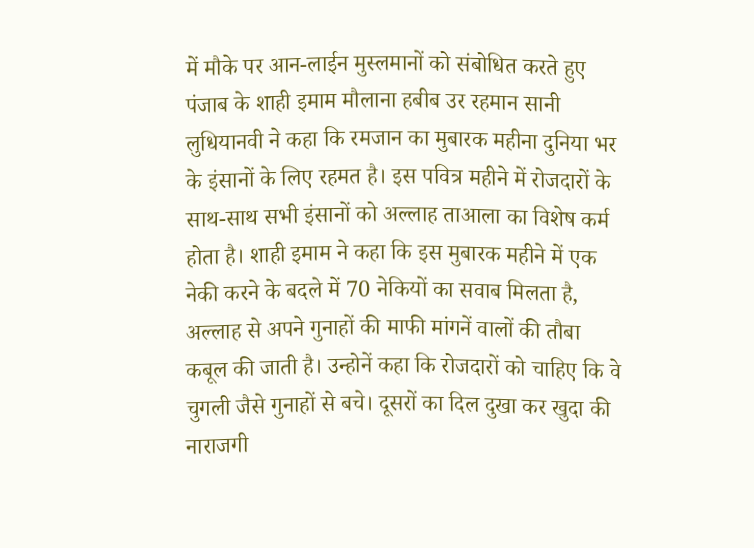में मौके पर आन-लाईन मुस्लमानों को संबोधित करते हुए पंजाब के शाही इमाम मौलाना हबीब उर रहमान सानी लुधियानवी ने कहा कि रमजान का मुबारक महीना दुनिया भर के इंसानों के लिए रहमत है। इस पवित्र महीने में रोजदारों के साथ-साथ सभी इंसानों को अल्लाह ताआला का विशेष कर्म होता है। शाही इमाम ने कहा कि इस मुबारक महीने में एक नेकी करने के बदले में 70 नेकियों का सवाब मिलता है, अल्लाह से अपने गुनाहों की माफी मांगनें वालों की तौबा कबूल की जाती है। उन्होनें कहा कि रोजदारों को चाहिए कि वे चुगली जैसे गुनाहों से बचे। दूसरों का दिल दुखा कर खुदा की नाराजगी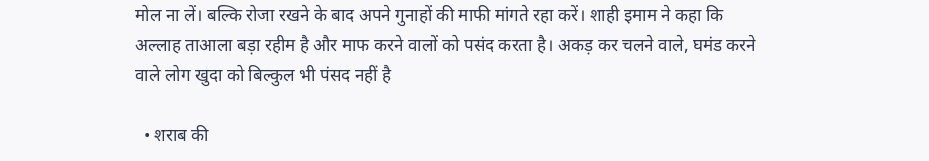मोल ना लें। बल्कि रोजा रखने के बाद अपने गुनाहों की माफी मांगते रहा करें। शाही इमाम ने कहा कि अल्लाह ताआला बड़ा रहीम है और माफ करने वालों को पसंद करता है। अकड़ कर चलने वाले, घमंड करने वाले लोग खुदा को बिल्कुल भी पंसद नहीं है

  • शराब की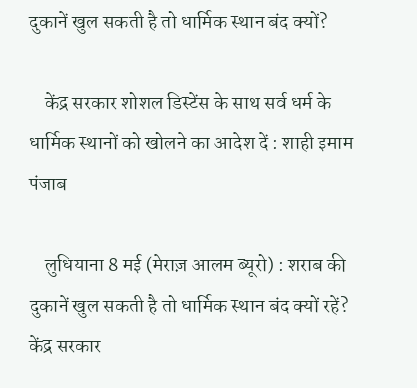दुकानें खुल सकती है तो धार्मिक स्थान बंद क्यों?

    केंद्र सरकार शोशल डिस्टेंस के साथ सर्व धर्म के धार्मिक स्थानों को खोलने का आदेश दें : शाही इमाम पंजाब

    लुधियाना 8 मई (मेराज़ आलम ब्यूरो) : शराब की दुकानें खुल सकती है तो धार्मिक स्थान बंद क्यों रहें? केंद्र सरकार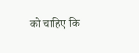को चाहिए कि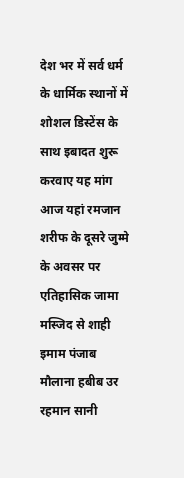देश भर में सर्व धर्म के धार्मिक स्थानों में शोशल डिस्टेंस के साथ इबादत शुरू करवाए यह मांग आज यहां रमजान शरीफ के दूसरे जुम्मे के अवसर पर एतिहासिक जामा मस्जिद से शाही इमाम पंजाब मौलाना हबीब उर रहमान सानी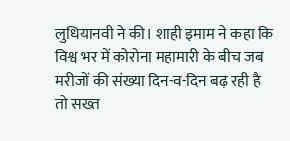लुधियानवी ने की। शाही इमाम ने कहा कि विश्व भर में कोरोना महामारी के बीच जब मरीजों की संख्या दिन-व-दिन बढ़ रही है तो सख्त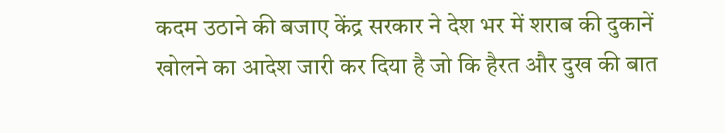कदम उठाने की बजाए केंद्र सरकार ने देश भर में शराब की दुकानें खोलने का आदेश जारी कर दिया है जो कि हैरत और दुख की बात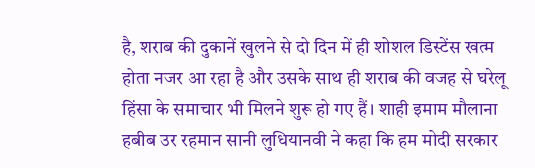है, शराब की दुकानें खुलने से दो दिन में ही शोशल डिस्टेंस खत्म होता नजर आ रहा है और उसके साथ ही शराब की वजह से घरेलू हिंसा के समाचार भी मिलने शुरू हो गए हैं। शाही इमाम मौलाना हबीब उर रहमान सानी लुधियानवी ने कहा कि हम मोदी सरकार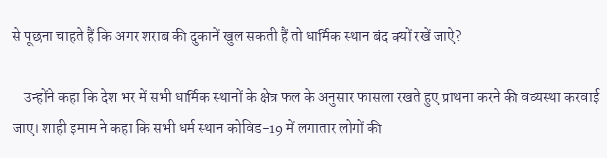से पूछना चाहते हैं कि अगर शराब की दुकानें खुल सकती हैं तो धार्मिक स्थान बंद क्यों रखें जाऐ?

    उन्होंने कहा कि देश भर में सभी धार्मिक स्थानों के क्षेत्र फल के अनुसार फासला रखते हुए प्राथना करने की वव्यस्था करवाई जाए। शाही इमाम ने कहा कि सभी धर्म स्थान कोविड-19 में लगातार लोगों की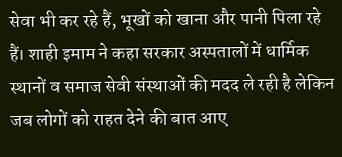सेवा भी कर रहे हैं, भूखों को खाना और पानी पिला रहे हैं। शाही इमाम ने कहा सरकार अस्पतालों में धार्मिक स्थानों व समाज सेवी संस्थाओं की मदद ले रही है लेकिन जब लोगों को राहत देने की बात आए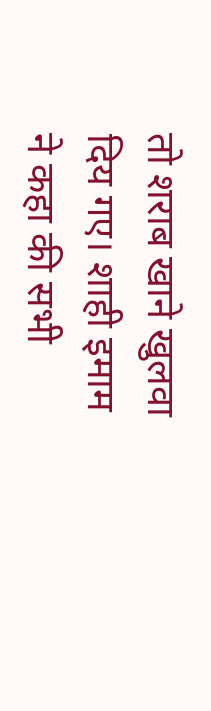तो शराब खाने खुलवा दिय गए। शाही इमाम ने कहा की सभी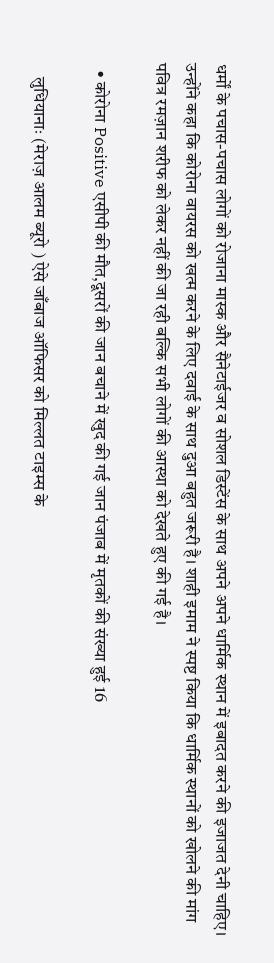धर्मों के पचास-पचास लोगों को रोजाना मास्क और सैनेटाईजर व सोशल डिस्टेंस के साथ अपने अपने धार्मिक स्थान में इबादत करने की इजाजत देनी चाहिए। उन्होंने कहा कि कोरोना वायरस को खत्म करने के लिए दवाई के साथ दुआ बहुत जरूरी है। शाही इमाम ने स्पष्ट किया कि धार्मिक स्थानों को खोलने की मांग पवित्र रमज़ान शरीफ को लेकर नहीं की जा रही बल्कि सभी लोगों की आस्था को देखते हुए की गई है।

  • कोरोना Positive एसीपी की मौत,दूसरों की जान बचाने में खुद की गई जान पंजाब में मृतकों की संख्या हुई 16

    लुधियानाः (मेराज़ आलम ब्यूरो ) ऐसे जाँबाज ऑफिसर को मिल्लत टाइम्स के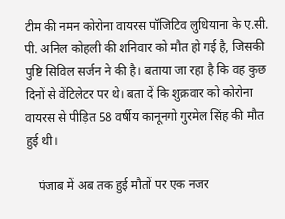टीम की नमन कोरोना वायरस पॉजिटिव लुधियाना के ए.सी. पी. अनिल कोहली की शनिवार को मौत हो गई है, जिसकी पुष्टि सिविल सर्जन ने की है। बताया जा रहा है कि वह कुछ दिनों से वेंटिलेटर पर थे। बता दें कि शुक्रवार को कोरोना वायरस से पीड़ित 58 वर्षीय कानूनगो गुरमेल सिंह की मौत हुई थी।

    पंजाब में अब तक हुई मौतों पर एक नजर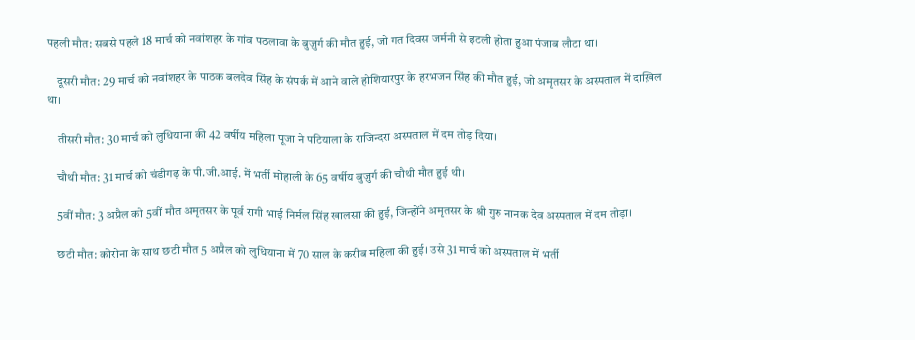पहली मौत: सबसे पहले 18 मार्च को नवांशहर के गांव पठलावा के बुज़ुर्ग की मौत हुई, जो गत दिवस जर्मनी से इटली होता हुआ पंजाब लौटा था।

    दूसरी मौत: 29 मार्च को नवांशहर के पाठक बलदेव सिंह के संपर्क में आने वाले होशियारपुर के हरभजन सिंह की मौत हुई, जो अमृतसर के अस्पताल में दाख़िल था।

    तीसरी मौत: 30 मार्च को लुधियाना की 42 वर्षीय महिला पूजा ने पटियाला के राजिन्दरा अस्पताल में दम तोड़ दिया।

    चौथी मौत: 31 मार्च को चंडीगढ़ के पी.जी.आई. में भर्ती मोहाली के 65 वर्षीय बुज़ुर्ग की चौथी मौत हुई थी।

    5वीं मौत: 3 अप्रैल को 5वीं मौत अमृतसर के पूर्व रागी भाई निर्मल सिंह खालसा की हुई, जिन्होंने अमृतसर के श्री गुरु नानक देव अस्पताल में दम तोड़ा।

    छटी मौत: कोरोना के साथ छटी मौत 5 अप्रैल को लुधियाना में 70 साल के करीब महिला की हुई। उसे 31 मार्च को अस्पताल में भर्ती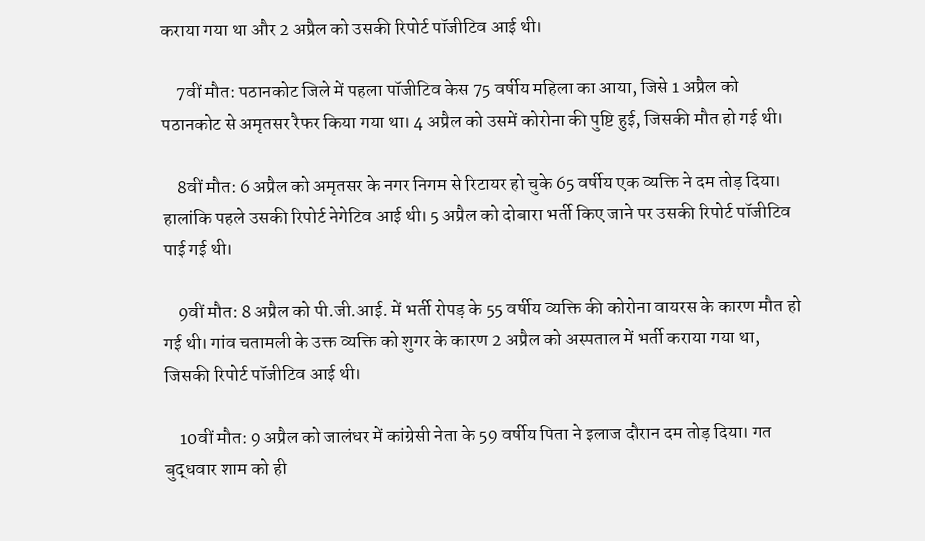कराया गया था और 2 अप्रैल को उसकी रिपोर्ट पॉजीटिव आई थी।

    7वीं मौत: पठानकोट जिले में पहला पॉजीटिव केस 75 वर्षीय महिला का आया, जिसे 1 अप्रैल को पठानकोट से अमृतसर रैफर किया गया था। 4 अप्रैल को उसमें कोरोना की पुष्टि हुई, जिसकी मौत हो गई थी।

    8वीं मौत: 6 अप्रैल को अमृतसर के नगर निगम से रिटायर हो चुके 65 वर्षीय एक व्यक्ति ने दम तोड़ दिया। हालांकि पहले उसकी रिपोर्ट नेगेटिव आई थी। 5 अप्रैल को दोबारा भर्ती किए जाने पर उसकी रिपोर्ट पॉजीटिव पाई गई थी।

    9वीं मौत: 8 अप्रैल को पी.जी.आई. में भर्ती रोपड़ के 55 वर्षीय व्यक्ति की कोरोना वायरस के कारण मौत हो गई थी। गांव चतामली के उक्त व्यक्ति को शुगर के कारण 2 अप्रैल को अस्पताल में भर्ती कराया गया था, जिसकी रिपोर्ट पॉजीटिव आई थी।

    10वीं मौत: 9 अप्रैल को जालंधर में कांग्रेसी नेता के 59 वर्षीय पिता ने इलाज दौरान दम तोड़ दिया। गत बुद्धवार शाम को ही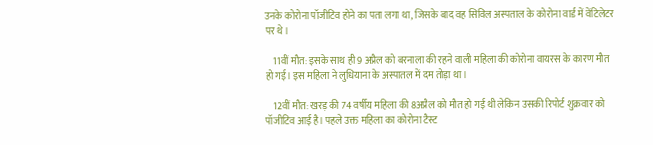उनके कोरोना पॉजीटिव होने का पता लगा था, जिसके बाद वह सिविल अस्पताल के कोरोना वार्ड में वेंटिलेटर पर थे।

    11वीं मौत: इसके साथ ही 9 अप्रैल को बरनाला की रहने वाली महिला की कोरोना वायरस के कारण मौत हो गई। इस महिला ने लुधियाना के अस्पातल में दम तोड़ा था।

    12वीं मौत: खरड़ की 74 वर्षीय महिला की 8अप्रैल को मौत हो गई थी लेकिन उसकी रिपोर्ट शुक्रवार को पॉजीटिव आई है। पहले उक्त महिला का कोरोना टैस्ट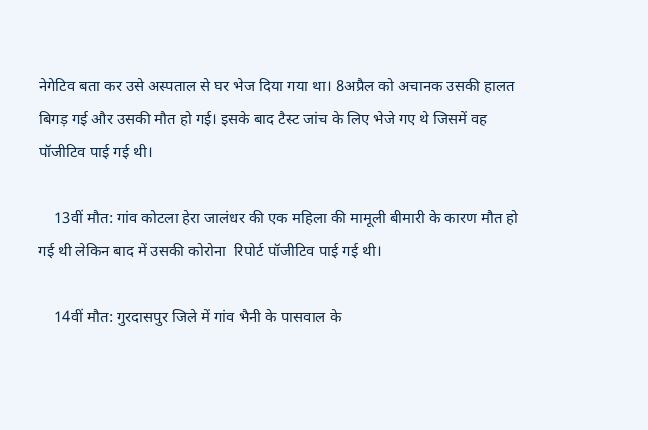नेगेटिव बता कर उसे अस्पताल से घर भेज दिया गया था। 8अप्रैल को अचानक उसकी हालत बिगड़ गई और उसकी मौत हो गई। इसके बाद टैस्ट जांच के लिए भेजे गए थे जिसमें वह पॉजीटिव पाई गई थी।

    13वीं मौत: गांव कोटला हेरा जालंधर की एक महिला की मामूली बीमारी के कारण मौत हो गई थी लेकिन बाद में उसकी कोरोना  रिपोर्ट पॉजीटिव पाई गई थी।

    14वीं मौत: गुरदासपुर जिले में गांव भैनी के पासवाल के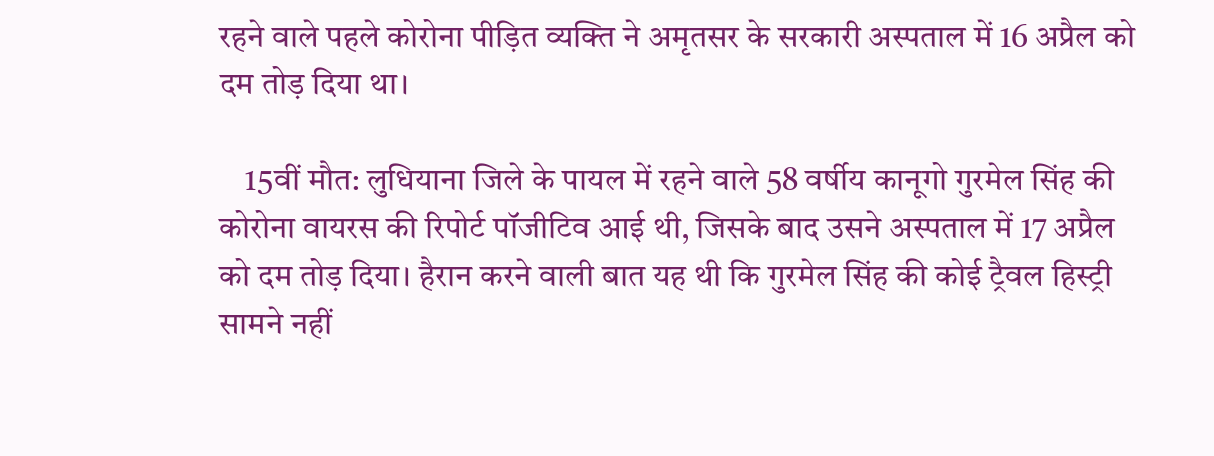रहने वाले पहले कोरोना पीड़ित व्यक्ति ने अमृतसर के सरकारी अस्पताल में 16 अप्रैल को दम तोड़ दिया था।

    15वीं मौत: लुधियाना जिले के पायल में रहने वाले 58 वर्षीय कानूगो गुरमेल सिंह की कोरोना वायरस की रिपोर्ट पॉजीटिव आई थी, जिसके बाद उसने अस्पताल में 17 अप्रैल को दम तोड़ दिया। हैरान करने वाली बात यह थी कि गुरमेल सिंह की कोई ट्रैवल हिस्ट्री सामने नहीं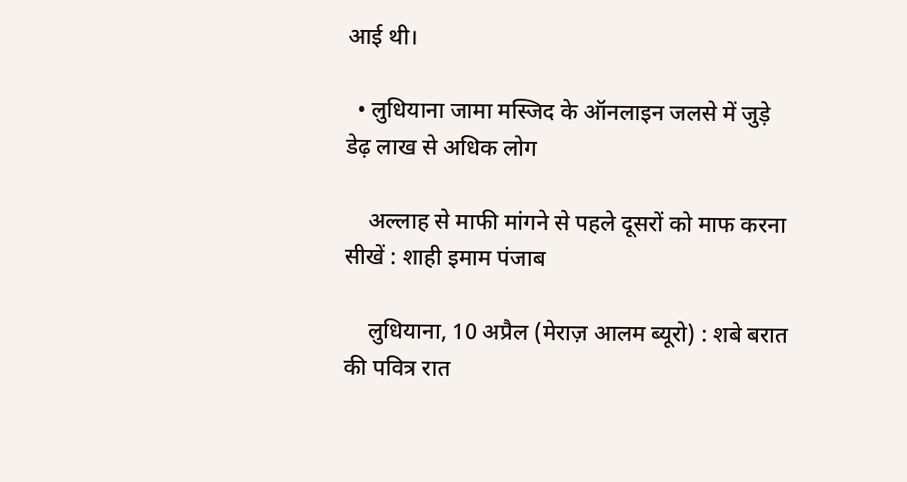आई थी।

  • लुधियाना जामा मस्जिद के ऑनलाइन जलसे में जुड़े डेढ़ लाख से अधिक लोग

    अल्लाह से माफी मांगने से पहले दूसरों को माफ करना सीखें : शाही इमाम पंजाब

    लुधियाना, 10 अप्रैल (मेराज़ आलम ब्यूरो) : शबे बरात की पवित्र रात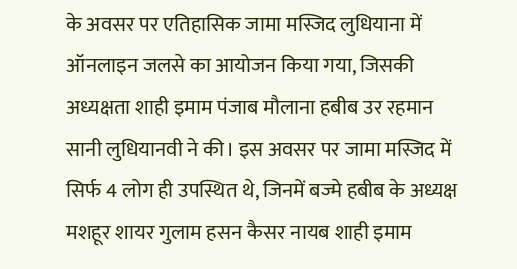के अवसर पर एतिहासिक जामा मस्जिद लुधियाना में ऑनलाइन जलसे का आयोजन किया गया, जिसकी अध्यक्षता शाही इमाम पंजाब मौलाना हबीब उर रहमान सानी लुधियानवी ने की। इस अवसर पर जामा मस्जिद में सिर्फ 4 लोग ही उपस्थित थे, जिनमें बज्मे हबीब के अध्यक्ष मशहूर शायर गुलाम हसन कैसर नायब शाही इमाम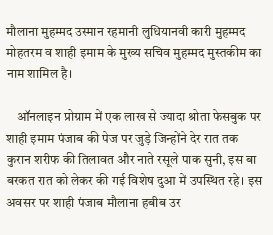मौलाना मुहम्मद उस्मान रहमानी लुधियानवी कारी मुहम्मद मोहतरम व शाही इमाम के मुख्य सचिव मुहम्मद मुस्तकीम का नाम शामिल है।

    ऑनलाइन प्रोग्राम में एक लाख से ज्यादा श्रोता फेसबुक पर शाही इमाम पंजाब की पेज पर जुड़े जिन्होंने देर रात तक कुरान शरीफ की तिलावत और नाते रसूले पाक सुनी, इस बा बरकत रात को लेकर की गई विशेष दुआ में उपस्थित रहे। इस अवसर पर शाही पंजाब मौलाना हबीब उर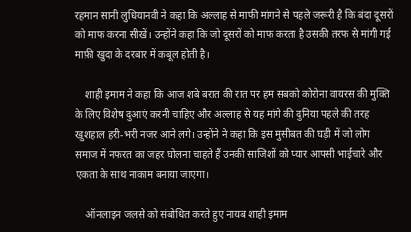रहमान सानी लुधियानवी ने कहा कि अल्लाह से माफी मांगने से पहले जरूरी है कि बंदा दूसरों को माफ करना सीखें। उन्होंने कहा कि जो दूसरों को माफ करता है उसकी तरफ से मांगी गई माफ़ी खुदा के दरबार में कबूल होती है।

    शाही इमाम ने कहा कि आज शबे बरात की रात पर हम सबको कोरोना वायरस की मुक्ति के लिए विशेष दुआएं करनी चाहिए और अल्लाह से यह मांगे की दुनिया पहले की तरह खुशहाल हरी-भरी नजर आने लगे। उन्होंने ने कहा कि इस मुसीबत की घड़ी में जो लोग समाज में नफरत का जहर घोलना चाहते हैं उनकी साजिशों को प्यार आपसी भाईचारे और एकता के साथ नाकाम बनाया जाएगा।

    ऑनलाइन जलसे को संबोधित करते हुए नायब शाही इमाम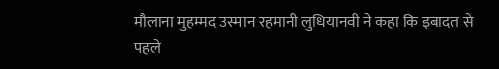मौलाना मुहम्मद उस्मान रहमानी लुधियानवी ने कहा कि इबादत से पहले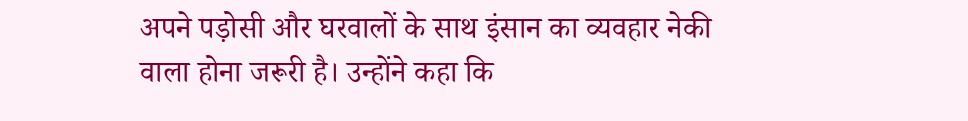अपने पड़ोसी और घरवालों के साथ इंसान का व्यवहार नेकी वाला होना जरूरी है। उन्होंने कहा कि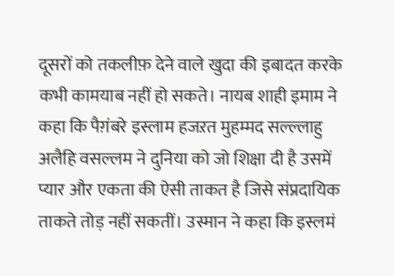दूसरों को तकलीफ़ देने वाले खुदा की इबादत करके कभी कामयाब नहीं हो सकते। नायब शाही इमाम ने कहा कि पैग़ंबरे इस्लाम हजऱत मुहम्मद सल्ल्लाहु अलैहि वसल्लम ने दुनिया को जो शिक्षा दी है उसमें प्यार और एकता की ऐसी ताकत है जिसे संप्रदायिक ताकते तोड़ नहीं सकतीं। उस्मान ने कहा कि इस्लमं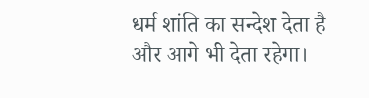धर्म शांति का सन्देश देता है और आगे भी देता रहेगा।